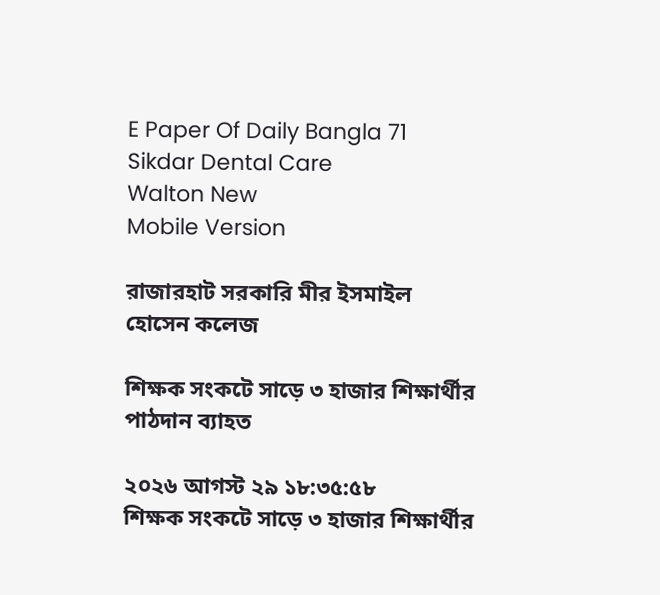E Paper Of Daily Bangla 71
Sikdar Dental Care
Walton New
Mobile Version

রাজারহাট সরকারি মীর ইসমাইল হোসেন কলেজ

শিক্ষক সংকটে সাড়ে ৩ হাজার শিক্ষার্থীর পাঠদান ব্যাহত

২০২৬ আগস্ট ২৯ ১৮:৩৫:৫৮
শিক্ষক সংকটে সাড়ে ৩ হাজার শিক্ষার্থীর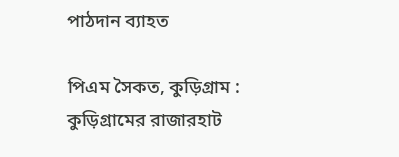পাঠদান ব্যাহত

পিএম সৈকত, কুড়িগ্রাম : কুড়িগ্রামের রাজারহাট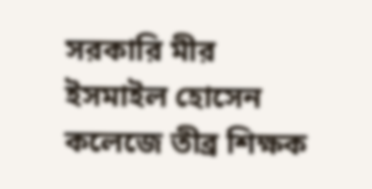সরকারি মীর ইসমাইল হোসেন কলেজে তীব্র শিক্ষক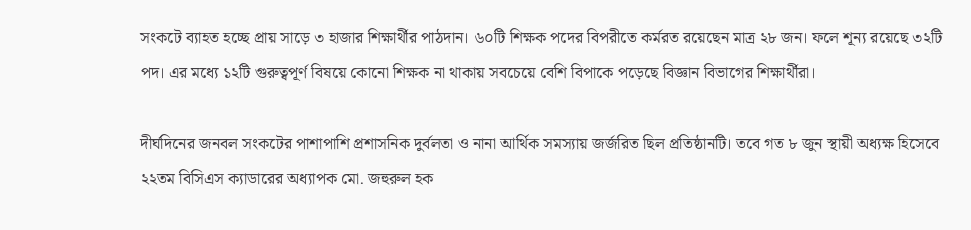সংকটে ব্যাহত হচ্ছে প্রায় সাড়ে ৩ হাজার শিক্ষার্থীর পাঠদান। ৬০টি শিক্ষক পদের বিপরীতে কর্মরত রয়েছেন মাত্র ২৮ জন। ফলে শূন্য রয়েছে ৩২টি পদ। এর মধ্যে ১২টি গুরুত্বপূর্ণ বিষয়ে কোনো শিক্ষক না থাকায় সবচেয়ে বেশি বিপাকে পড়েছে বিজ্ঞান বিভাগের শিক্ষার্থীরা।

দীর্ঘদিনের জনবল সংকটের পাশাপাশি প্রশাসনিক দুর্বলতা ও নানা আর্থিক সমস্যায় জর্জরিত ছিল প্রতিষ্ঠানটি। তবে গত ৮ জুন স্থায়ী অধ্যক্ষ হিসেবে ২২তম বিসিএস ক্যাডারের অধ্যাপক মো. জহুরুল হক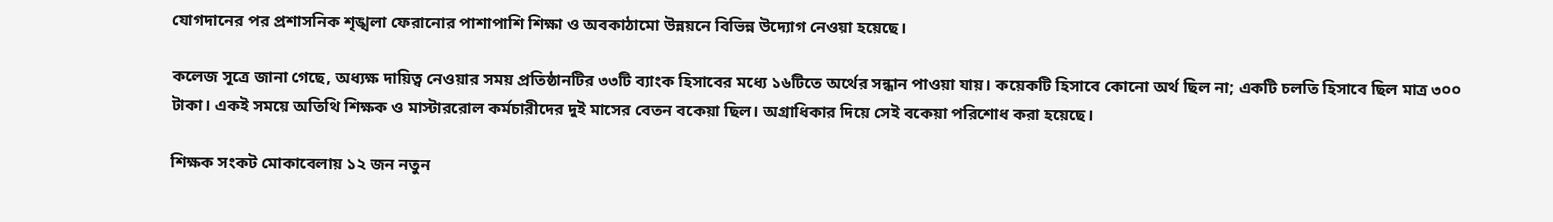যোগদানের পর প্রশাসনিক শৃঙ্খলা ফেরানোর পাশাপাশি শিক্ষা ও অবকাঠামো উন্নয়নে বিভিন্ন উদ্যোগ নেওয়া হয়েছে।

কলেজ সূত্রে জানা গেছে, অধ্যক্ষ দায়িত্ব নেওয়ার সময় প্রতিষ্ঠানটির ৩৩টি ব্যাংক হিসাবের মধ্যে ১৬টিতে অর্থের সন্ধান পাওয়া যায়। কয়েকটি হিসাবে কোনো অর্থ ছিল না; একটি চলতি হিসাবে ছিল মাত্র ৩০০ টাকা। একই সময়ে অতিথি শিক্ষক ও মাস্টাররোল কর্মচারীদের দুই মাসের বেতন বকেয়া ছিল। অগ্রাধিকার দিয়ে সেই বকেয়া পরিশোধ করা হয়েছে।

শিক্ষক সংকট মোকাবেলায় ১২ জন নতুন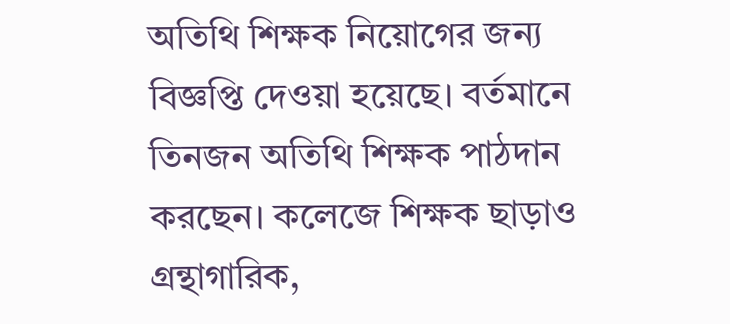অতিথি শিক্ষক নিয়োগের জন্য বিজ্ঞপ্তি দেওয়া হয়েছে। বর্তমানে তিনজন অতিথি শিক্ষক পাঠদান করছেন। কলেজে শিক্ষক ছাড়াও গ্রন্থাগারিক,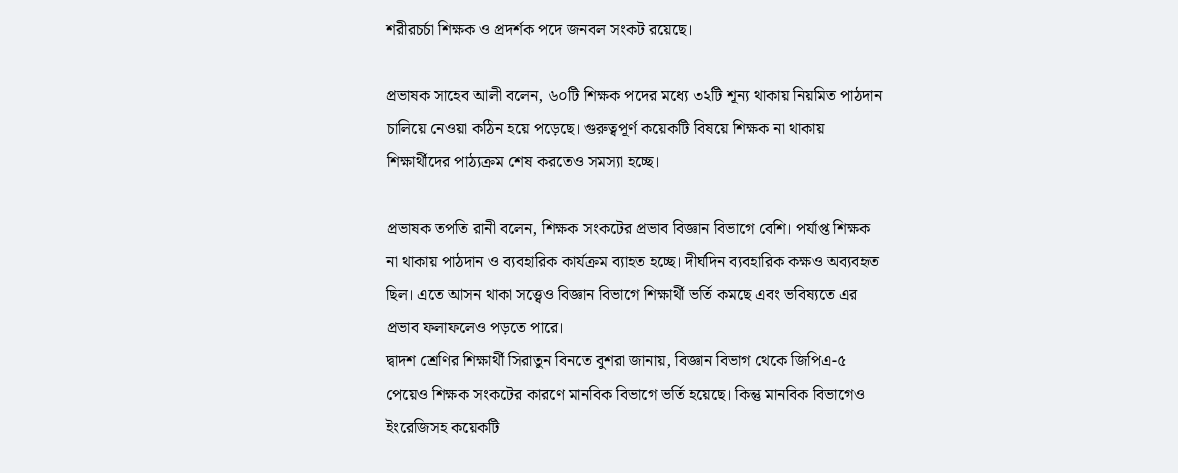শরীরচর্চা শিক্ষক ও প্রদর্শক পদে জনবল সংকট রয়েছে।

প্রভাষক সাহেব আলী বলেন, ৬০টি শিক্ষক পদের মধ্যে ৩২টি শূন্য থাকায় নিয়মিত পাঠদান চালিয়ে নেওয়া কঠিন হয়ে পড়েছে। গুরুত্বপূর্ণ কয়েকটি বিষয়ে শিক্ষক না থাকায় শিক্ষার্থীদের পাঠ্যক্রম শেষ করতেও সমস্যা হচ্ছে।

প্রভাষক তপতি রানী বলেন, শিক্ষক সংকটের প্রভাব বিজ্ঞান বিভাগে বেশি। পর্যাপ্ত শিক্ষক না থাকায় পাঠদান ও ব্যবহারিক কার্যক্রম ব্যাহত হচ্ছে। দীর্ঘদিন ব্যবহারিক কক্ষও অব্যবহৃত ছিল। এতে আসন থাকা সত্ত্বেও বিজ্ঞান বিভাগে শিক্ষার্থী ভর্তি কমছে এবং ভবিষ্যতে এর প্রভাব ফলাফলেও পড়তে পারে।
দ্বাদশ শ্রেণির শিক্ষার্থী সিরাতুন বিনতে বুশরা জানায়, বিজ্ঞান বিভাগ থেকে জিপিএ-৫ পেয়েও শিক্ষক সংকটের কারণে মানবিক বিভাগে ভর্তি হয়েছে। কিন্তু মানবিক বিভাগেও ইংরেজিসহ কয়েকটি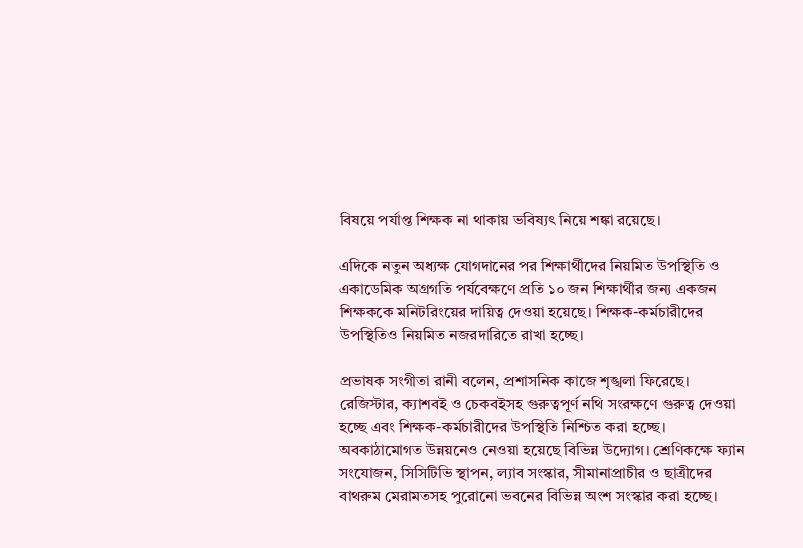বিষয়ে পর্যাপ্ত শিক্ষক না থাকায় ভবিষ্যৎ নিয়ে শঙ্কা রয়েছে।

এদিকে নতুন অধ্যক্ষ যোগদানের পর শিক্ষার্থীদের নিয়মিত উপস্থিতি ও একাডেমিক অগ্রগতি পর্যবেক্ষণে প্রতি ১০ জন শিক্ষার্থীর জন্য একজন শিক্ষককে মনিটরিংয়ের দায়িত্ব দেওয়া হয়েছে। শিক্ষক-কর্মচারীদের উপস্থিতিও নিয়মিত নজরদারিতে রাখা হচ্ছে।

প্রভাষক সংগীতা রানী বলেন, প্রশাসনিক কাজে শৃঙ্খলা ফিরেছে। রেজিস্টার, ক্যাশবই ও চেকবইসহ গুরুত্বপূর্ণ নথি সংরক্ষণে গুরুত্ব দেওয়া হচ্ছে এবং শিক্ষক-কর্মচারীদের উপস্থিতি নিশ্চিত করা হচ্ছে।
অবকাঠামোগত উন্নয়নেও নেওয়া হয়েছে বিভিন্ন উদ্যোগ। শ্রেণিকক্ষে ফ্যান সংযোজন, সিসিটিভি স্থাপন, ল্যাব সংস্কার, সীমানাপ্রাচীর ও ছাত্রীদের বাথরুম মেরামতসহ পুরোনো ভবনের বিভিন্ন অংশ সংস্কার করা হচ্ছে।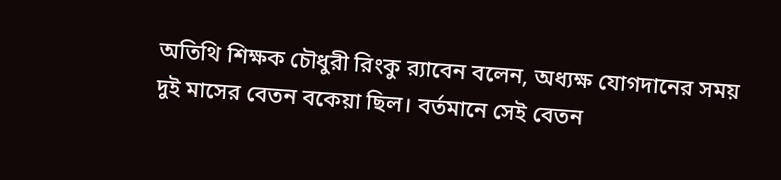অতিথি শিক্ষক চৌধুরী রিংকু র‌্যাবেন বলেন, অধ্যক্ষ যোগদানের সময় দুই মাসের বেতন বকেয়া ছিল। বর্তমানে সেই বেতন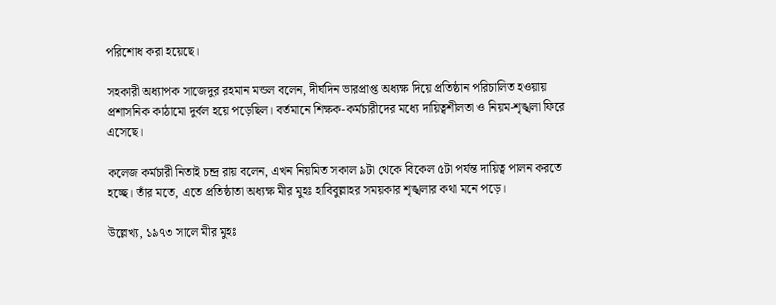পরিশোধ করা হয়েছে।

সহকারী অধ্যাপক সাজেদুর রহমান মন্ডল বলেন, দীর্ঘদিন ভারপ্রাপ্ত অধ্যক্ষ দিয়ে প্রতিষ্ঠান পরিচালিত হওয়ায় প্রশাসনিক কাঠামো দুর্বল হয়ে পড়েছিল। বর্তমানে শিক্ষক-কর্মচারীদের মধ্যে দায়িত্বশীলতা ও নিয়ম-শৃঙ্খলা ফিরে এসেছে।

কলেজ কর্মচারী নিতাই চন্দ্র রায় বলেন, এখন নিয়মিত সকাল ৯টা থেকে বিকেল ৫টা পর্যন্ত দায়িত্ব পালন করতে হচ্ছে। তাঁর মতে, এতে প্রতিষ্ঠাতা অধ্যক্ষ মীর মুহঃ হাবিবুল্লাহর সময়কার শৃঙ্খলার কথা মনে পড়ে।

উল্লেখ্য, ১৯৭৩ সালে মীর মুহঃ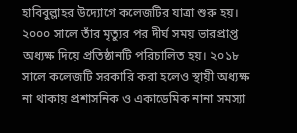হাবিবুল্লাহর উদ্যোগে কলেজটির যাত্রা শুরু হয়। ২০০০ সালে তাঁর মৃত্যুর পর দীর্ঘ সময় ভারপ্রাপ্ত অধ্যক্ষ দিয়ে প্রতিষ্ঠানটি পরিচালিত হয়। ২০১৮ সালে কলেজটি সরকারি করা হলেও স্থায়ী অধ্যক্ষ না থাকায় প্রশাসনিক ও একাডেমিক নানা সমস্যা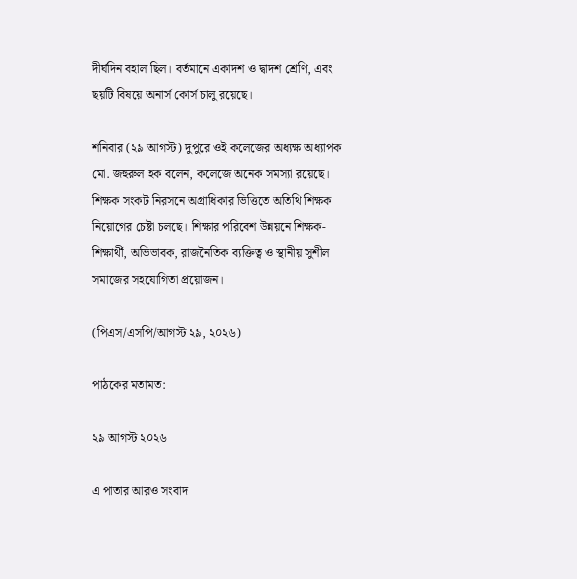দীর্ঘদিন বহাল ছিল। বর্তমানে একাদশ ও দ্বাদশ শ্রেণি, এবং ছয়টি বিষয়ে অনার্স কোর্স চালু রয়েছে।

শনিবার (২৯ আগস্ট) দুপুরে ওই কলেজের অধ্যক্ষ অধ্যাপক মো. জহুরুল হক বলেন, কলেজে অনেক সমস্যা রয়েছে। শিক্ষক সংকট নিরসনে অগ্রাধিকার ভিত্তিতে অতিথি শিক্ষক নিয়োগের চেষ্টা চলছে। শিক্ষার পরিবেশ উন্নয়নে শিক্ষক-শিক্ষার্থী, অভিভাবক, রাজনৈতিক ব্যক্তিত্ব ও স্থানীয় সুশীল সমাজের সহযোগিতা প্রয়োজন।

(পিএস/এসপি/আগস্ট ২৯, ২০২৬)

পাঠকের মতামত:

২৯ আগস্ট ২০২৬

এ পাতার আরও সংবাদ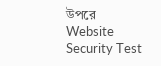উপরে
Website Security Test